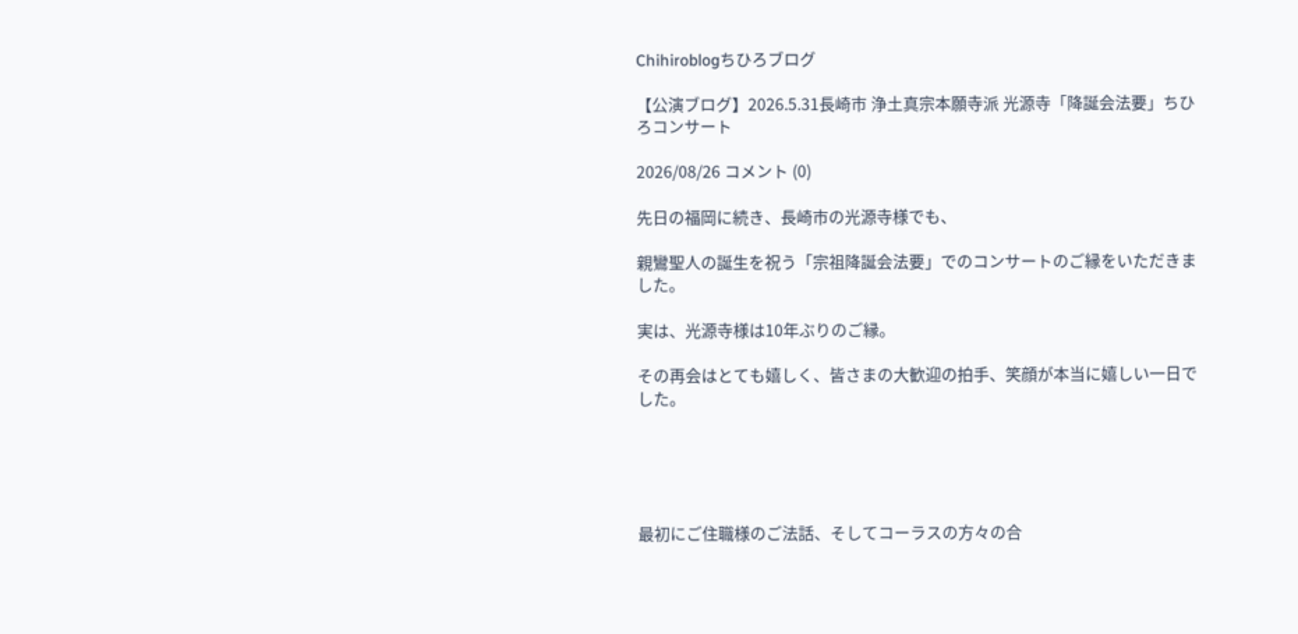Chihiroblogちひろブログ

【公演ブログ】2026.5.31長崎市 浄土真宗本願寺派 光源寺「降誕会法要」ちひろコンサート

2026/08/26 コメント (0)

先日の福岡に続き、長崎市の光源寺様でも、

親鸞聖人の誕生を祝う「宗祖降誕会法要」でのコンサートのご縁をいただきました。

実は、光源寺様は10年ぶりのご縁。

その再会はとても嬉しく、皆さまの大歓迎の拍手、笑顔が本当に嬉しい一日でした。





最初にご住職様のご法話、そしてコーラスの方々の合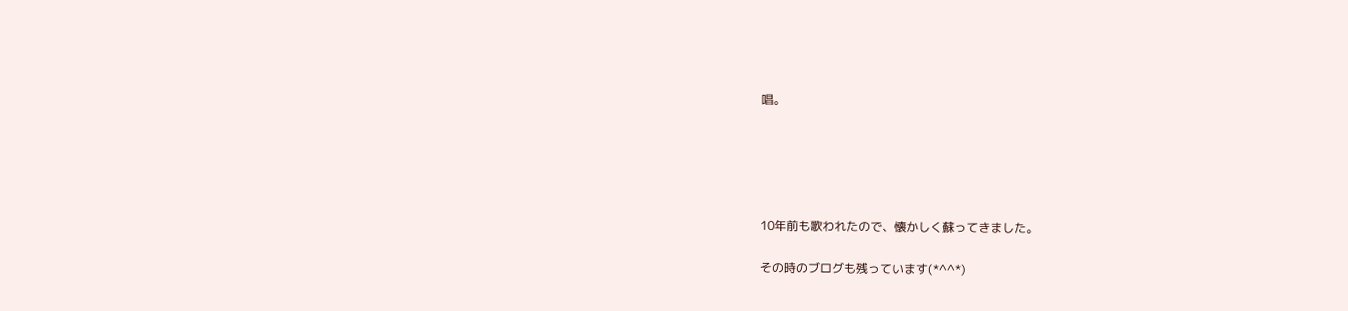唱。





10年前も歌われたので、懐かしく蘇ってきました。

その時のブログも残っています(*^^*)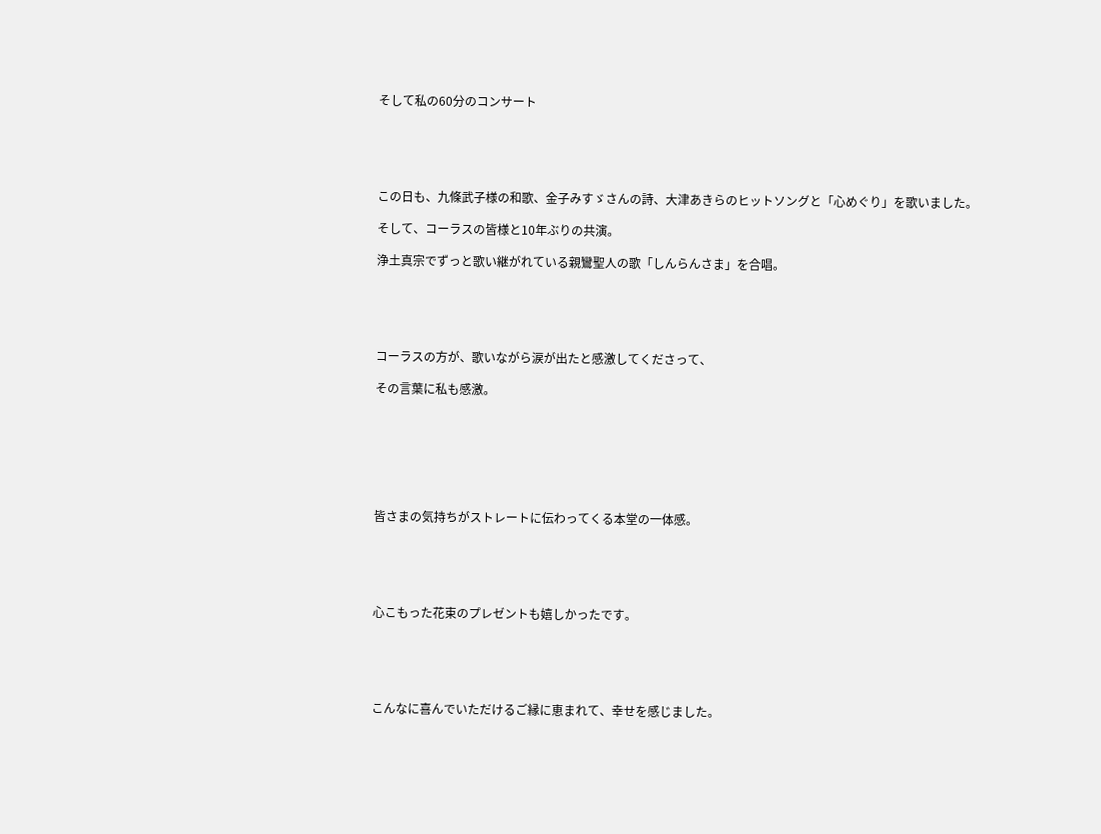そして私の60分のコンサート





この日も、九條武子様の和歌、金子みすゞさんの詩、大津あきらのヒットソングと「心めぐり」を歌いました。

そして、コーラスの皆様と10年ぶりの共演。

浄土真宗でずっと歌い継がれている親鸞聖人の歌「しんらんさま」を合唱。





コーラスの方が、歌いながら涙が出たと感激してくださって、

その言葉に私も感激。







皆さまの気持ちがストレートに伝わってくる本堂の一体感。





心こもった花束のプレゼントも嬉しかったです。





こんなに喜んでいただけるご縁に恵まれて、幸せを感じました。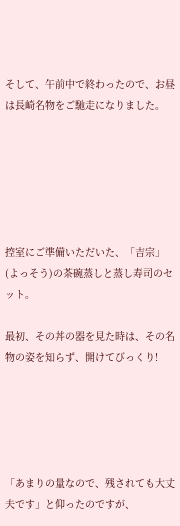そして、午前中で終わったので、お昼は長崎名物をご馳走になりました。






控室にご準備いただいた、「吉宗」(よっそう)の茶碗蒸しと蒸し寿司のセット。

最初、その丼の器を見た時は、その名物の姿を知らず、開けてびっくり!





「あまりの量なので、残されても大丈夫です」と仰ったのですが、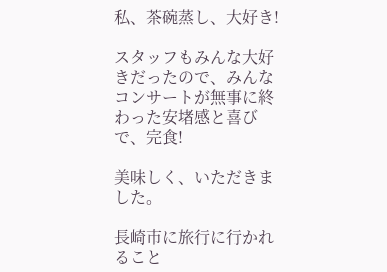私、茶碗蒸し、大好き!

スタッフもみんな大好きだったので、みんなコンサートが無事に終わった安堵感と喜びで、完食!

美味しく、いただきました。

長崎市に旅行に行かれること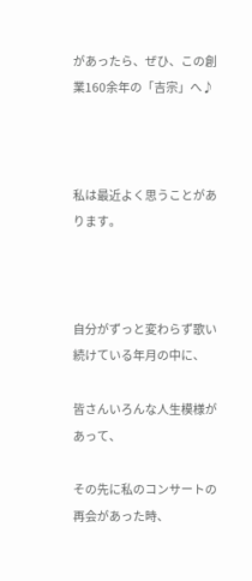があったら、ぜひ、この創業160余年の「吉宗」へ♪



私は最近よく思うことがあります。



自分がずっと変わらず歌い続けている年月の中に、

皆さんいろんな人生模様があって、

その先に私のコンサートの再会があった時、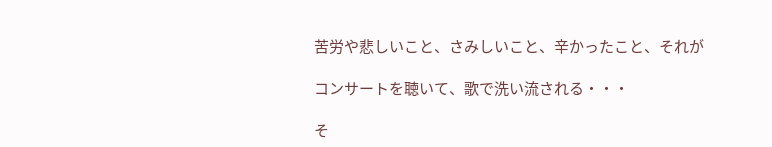苦労や悲しいこと、さみしいこと、辛かったこと、それが

コンサートを聴いて、歌で洗い流される・・・

そ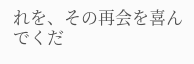れを、その再会を喜んでくだ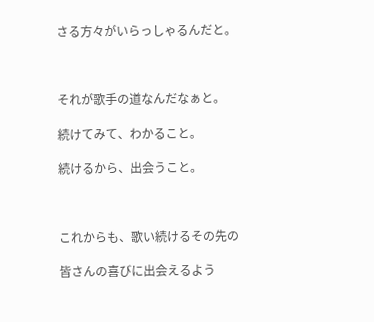さる方々がいらっしゃるんだと。



それが歌手の道なんだなぁと。

続けてみて、わかること。

続けるから、出会うこと。



これからも、歌い続けるその先の

皆さんの喜びに出会えるよう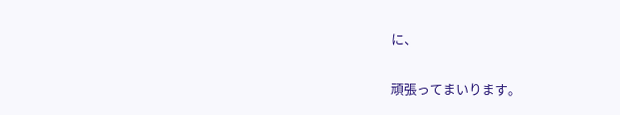に、

頑張ってまいります。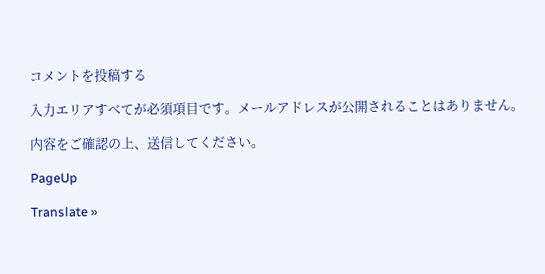コメントを投稿する

入力エリアすべてが必須項目です。メールアドレスが公開されることはありません。

内容をご確認の上、送信してください。

PageUp

Translate »